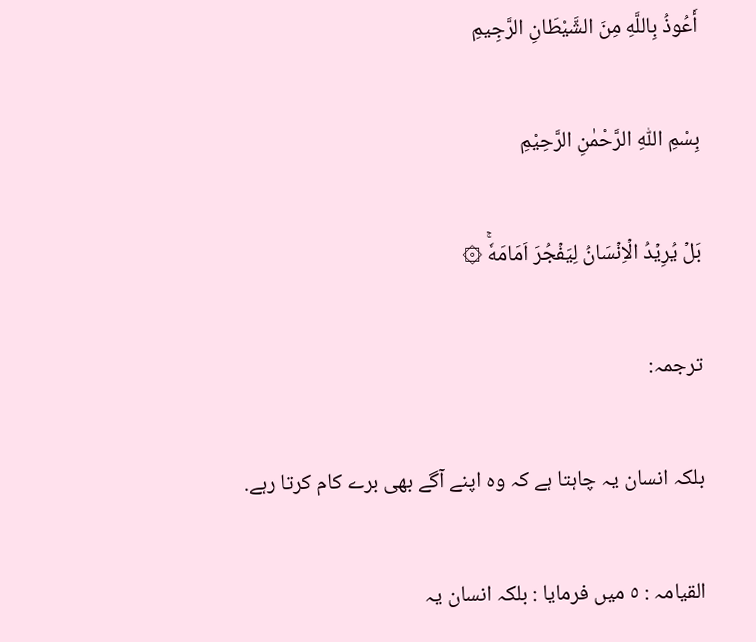أَعُوذُ بِاللَّهِ مِنَ الشَّيْطَانِ الرَّجِيمِ

بِسْمِ اللّٰهِ الرَّحْمٰنِ الرَّحِيْمِ

بَلۡ يُرِيۡدُ الۡاِنۡسَانُ لِيَفۡجُرَ اَمَامَهٗ‌ۚ ۞

ترجمہ:

بلکہ انسان یہ چاہتا ہے کہ وہ اپنے آگے بھی برے کام کرتا رہے.

القیامہ : ٥ میں فرمایا : بلکہ انسان یہ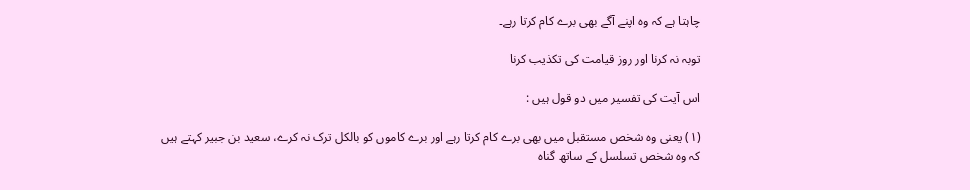چاہتا ہے کہ وہ اپنے آگے بھی برے کام کرتا رہے۔

توبہ نہ کرنا اور روز قیامت کی تکذیب کرنا

اس آیت کی تفسیر میں دو قول ہیں :

(١) یعنی وہ شخص مستقبل میں بھی برے کام کرتا رہے اور برے کاموں کو بالکل ترک نہ کرے، سعید بن جبیر کہتے ہیں کہ وہ شخص تسلسل کے ساتھ گناہ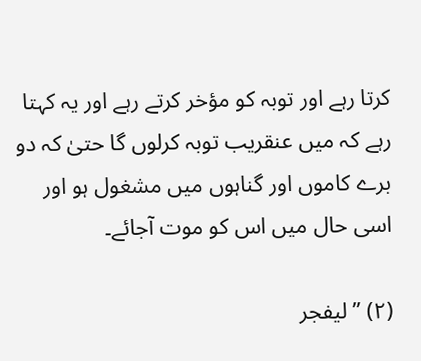کرتا رہے اور توبہ کو مؤخر کرتے رہے اور یہ کہتا رہے کہ میں عنقریب توبہ کرلوں گا حتیٰ کہ دو برے کاموں اور گناہوں میں مشغول ہو اور اسی حال میں اس کو موت آجائے۔

(٢) ” لیفجر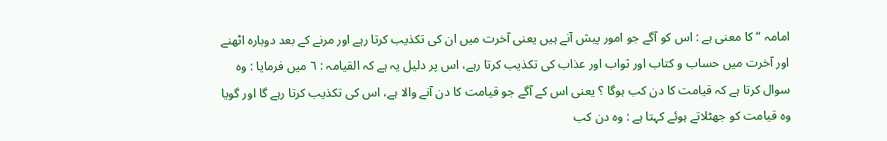امامہ “ کا معنی ہے : اس کو آگے جو امور پیش آنے ہیں یعنی آخرت میں ان کی تکذیب کرتا رہے اور مرنے کے بعد دوبارہ اٹھنے اور آخرت میں حساب و کتاب اور ثواب اور عذاب کی تکذیب کرتا رہے، اس پر دلیل یہ ہے کہ القیامہ : ٦ میں فرمایا : وہ سوال کرتا ہے کہ قیامت کا دن کب ہوگا ؟ یعنی اس کے آگے جو قیامت کا دن آنے والا ہے، اس کی تکذیب کرتا رہے گا اور گویا وہ قیامت کو جھٹلاتے ہوئے کہتا ہے : وہ دن کب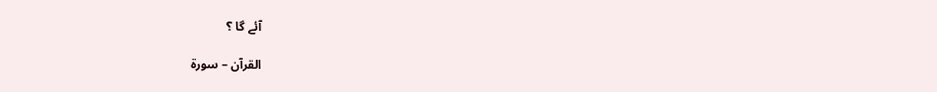آئے گا ؟

القرآن – سورۃ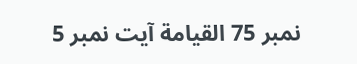نمبر 75 القيامة آیت نمبر 5